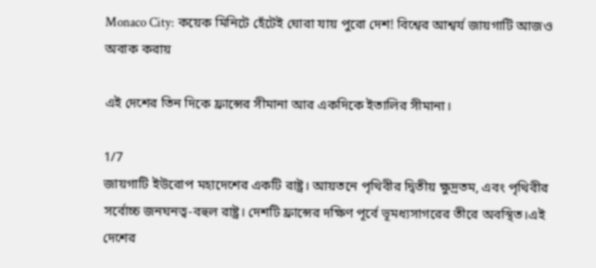Monaco City: কয়েক মিনিটে হেঁটেই ঘোরা যায় পুরো দেশ! বিশ্বের আশ্বর্য জায়গাটি আজও অবাক করায়

এই দেশের তিন দিকে ফ্রান্সের সীমানা আর একদিকে ইতালির সীমানা।

1/7
জায়গাটি ইউরোপ মহাদেশের একটি রাষ্ট্র। আয়তনে পৃথিবীর দ্বিতীয় ক্ষুদ্রতম, এবং পৃথিবীর সর্বোচ্চ জনঘনত্ব-বহুল রাষ্ট্র। দেশটি ফ্রান্সের দক্ষিণ পূর্বে ভূমধ্যসাগরের তীরে অবস্থিত।এই দেশের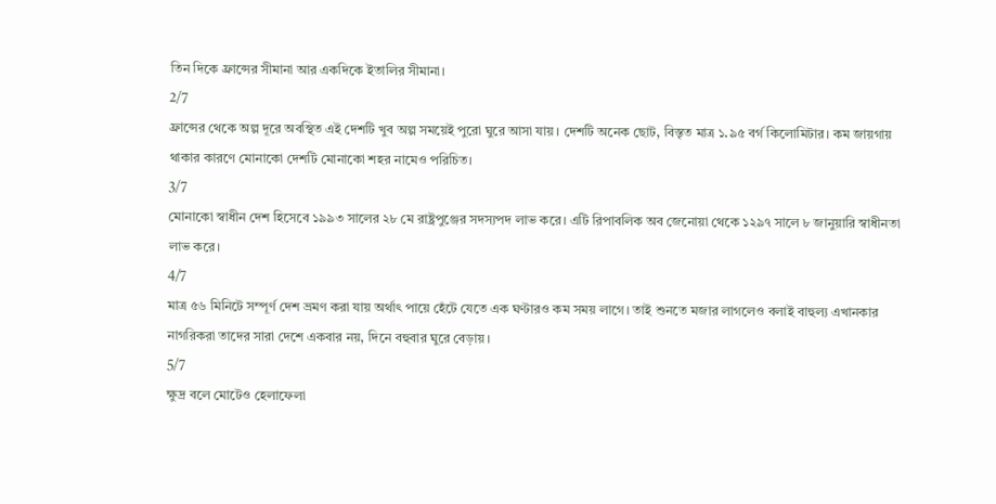তিন দিকে ফ্রান্সের সীমানা আর একদিকে ইতালির সীমানা।
2/7
ফ্রান্সের থেকে অল্প দূরে অবস্থিত এই দেশটি খুব অল্প সময়েই পুরো ঘুরে আসা যায়। দেশটি অনেক ছোট, বিস্তৃত মাত্র ১.৯৫ বর্গ কিলোমিটার। কম জায়গায় থাকার কারণে মোনাকো দেশটি মোনাকো শহর নামেও পরিচিত।
3/7
মোনাকো স্বাধীন দেশ হিসেবে ১৯৯৩ সালের ২৮ মে রাষ্ট্রপুঞ্জের সদস্যপদ লাভ করে। এটি রিপাবলিক অব জেনোয়া থেকে ১২৯৭ সালে ৮ জানুয়ারি স্বাধীনতা লাভ করে।
4/7
মাত্র ৫৬ মিনিটে সম্পূর্ণ দেশ ভ্রমণ করা যায় অর্থাৎ পায়ে হেঁটে যেতে এক ঘণ্টারও কম সময় লাগে। তাই শুনতে মজার লাগলেও বলাই বাহুল্য এখানকার নাগরিকরা তাদের সারা দেশে একবার নয়, দিনে বহুবার ঘুরে বেড়ায়।
5/7
ক্ষুদ্র বলে মোটেও হেলাফেলা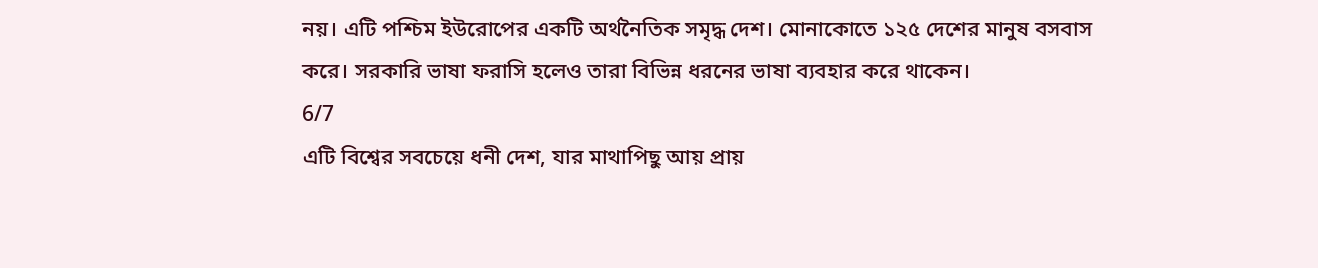নয়। এটি পশ্চিম ইউরোপের একটি অর্থনৈতিক সমৃদ্ধ দেশ। মোনাকোতে ১২৫ দেশের মানুষ বসবাস করে। সরকারি ভাষা ফরাসি হলেও তারা বিভিন্ন ধরনের ভাষা ব্যবহার করে থাকেন।
6/7
এটি বিশ্বের সবচেয়ে ধনী দেশ, যার মাথাপিছু আয় প্রায়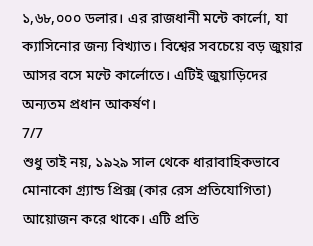১,৬৮,০০০ ডলার। এর রাজধানী মন্টে কার্লো, যা ক্যাসিনোর জন্য বিখ্যাত। বিশ্বের সবচেয়ে বড় জুয়ার আসর বসে মন্টে কার্লোতে। এটিই জুয়াড়িদের অন্যতম প্রধান আকর্ষণ।
7/7
শুধু তাই নয়, ১৯২৯ সাল থেকে ধারাবাহিকভাবে মোনাকো গ্র‍্যান্ড প্রিক্স (কার রেস প্রতিযোগিতা) আয়োজন করে থাকে। এটি প্রতি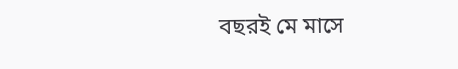বছরই মে মাসে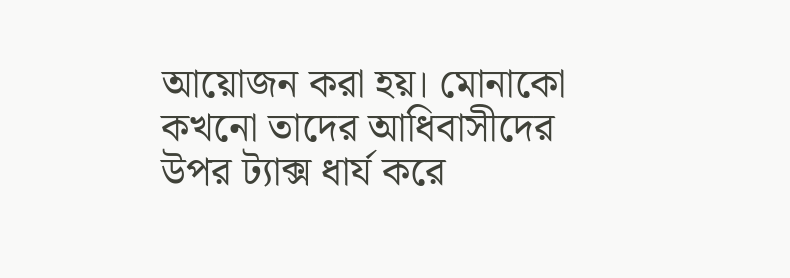আয়োজন করা হয়। মোনাকো কখনো তাদের আধিবাসীদের উপর ট্যাক্স ধার্য করে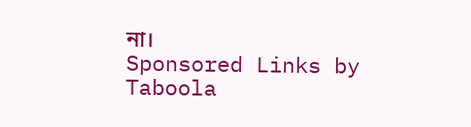না।
Sponsored Links by Taboola